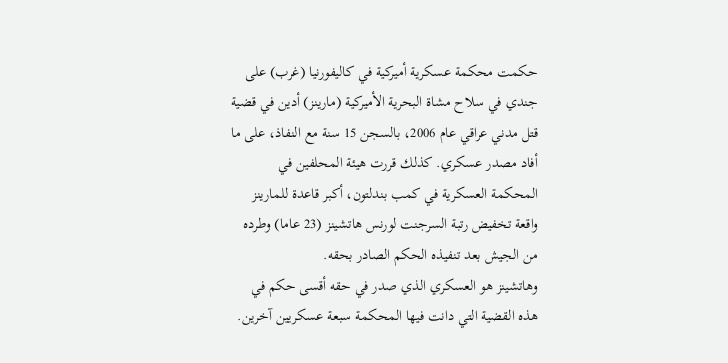حكمت محكمة عسكرية أميركية في كاليفورنيا (غرب) على جندي في سلاح مشاة البحرية الأميركية (مارينز) أدين في قضية قتل مدني عراقي عام 2006، بالسجن 15 سنة مع النفاذ، على ما أفاد مصدر عسكري. كذلك قررت هيئة المحلفين في المحكمة العسكرية في كمب بندلتون، أكبر قاعدة للمارينز واقعة تخفيض رتبة السرجنت لورنس هاتشينز (23 عاما) وطرده من الجيش بعد تنفيذه الحكم الصادر بحقه.
وهاتشينز هو العسكري الذي صدر في حقه أقسى حكم في هذه القضية التي دانت فيها المحكمة سبعة عسكريين آخرين.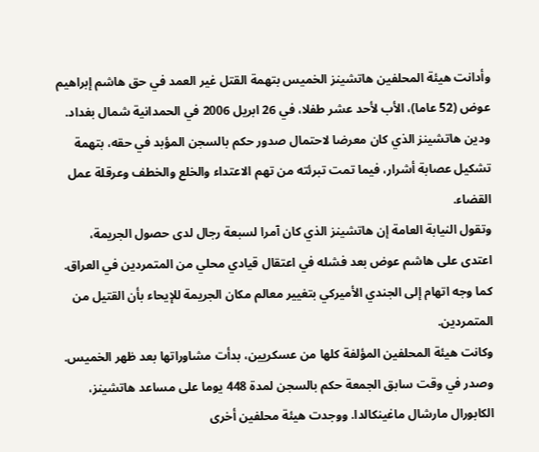وأدانت هيئة المحلفين هاتشينز الخميس بتهمة القتل غير العمد في حق هاشم إبراهيم عوض (52 عاما)، الأب لأحد عشر طفلا، في 26 ابريل 2006 في الحمدانية شمال بغداد. ودين هاتشينز الذي كان معرضا لاحتمال صدور حكم بالسجن المؤبد في حقه، بتهمة تشكيل عصابة أشرار، فيما تمت تبرئته من تهم الاعتداء والخلع والخطف وعرقلة عمل القضاء.
وتقول النيابة العامة إن هاتشينز الذي كان آمرا لسبعة رجال لدى حصول الجريمة، اعتدى على هاشم عوض بعد فشله في اعتقال قيادي محلي من المتمردين في العراق. كما وجه اتهام إلى الجندي الأميركي بتغيير معالم مكان الجريمة للإيحاء بأن القتيل من المتمردين.
وكانت هيئة المحلفين المؤلفة كلها من عسكريين، بدأت مشاوراتها بعد ظهر الخميس. وصدر في وقت سابق الجمعة حكم بالسجن لمدة 448 يوما على مساعد هاتشينز، الكابورال مارشال ماغينكالدا. ووجدت هيئة محلفين أخرى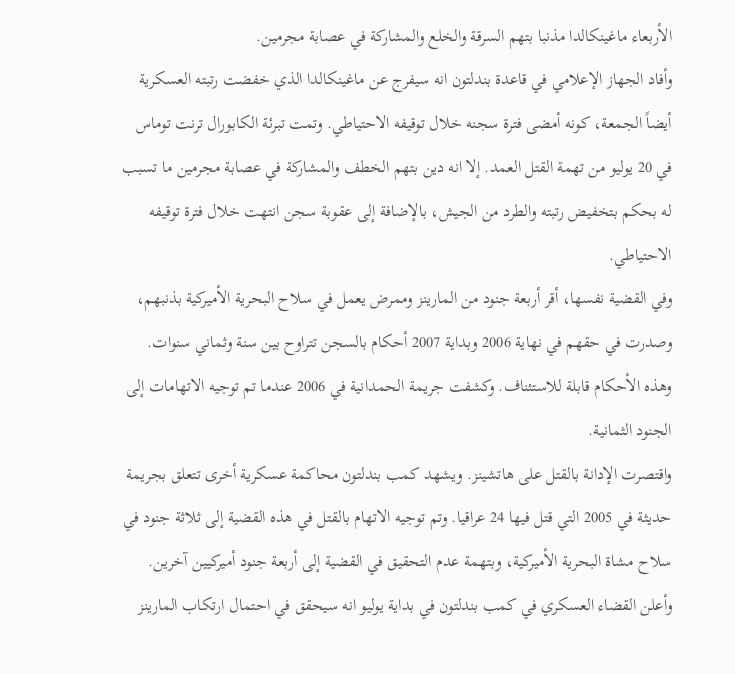الأربعاء ماغينكالدا مذنبا بتهم السرقة والخلع والمشاركة في عصابة مجرمين.
وأفاد الجهاز الإعلامي في قاعدة بندلتون انه سيفرج عن ماغينكالدا الذي خفضت رتبته العسكرية أيضاً الجمعة، كونه أمضى فترة سجنه خلال توقيفه الاحتياطي. وتمت تبرئة الكابورال ترنت توماس في 20 يوليو من تهمة القتل العمد. إلا انه دين بتهم الخطف والمشاركة في عصابة مجرمين ما تسبب له بحكم بتخفيض رتبته والطرد من الجيش، بالإضافة إلى عقوبة سجن انتهت خلال فترة توقيفه الاحتياطي.
وفي القضية نفسها، أقر أربعة جنود من المارينز وممرض يعمل في سلاح البحرية الأميركية بذنبهم، وصدرت في حقهم في نهاية 2006 وبداية 2007 أحكام بالسجن تتراوح بين سنة وثماني سنوات. وهذه الأحكام قابلة للاستئناف. وكشفت جريمة الحمدانية في 2006 عندما تم توجيه الاتهامات إلى الجنود الثمانية.
واقتصرت الإدانة بالقتل على هاتشينز. ويشهد كمب بندلتون محاكمة عسكرية أخرى تتعلق بجريمة حديثة في 2005 التي قتل فيها 24 عراقيا. وتم توجيه الاتهام بالقتل في هذه القضية إلى ثلاثة جنود في سلاح مشاة البحرية الأميركية، وبتهمة عدم التحقيق في القضية إلى أربعة جنود أميركيين آخرين.
وأعلن القضاء العسكري في كمب بندلتون في بداية يوليو انه سيحقق في احتمال ارتكاب المارينز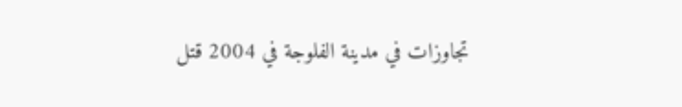تجاوزات في مدينة الفلوجة في 2004 قتل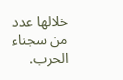خلالها عدد من سجناء الحرب.